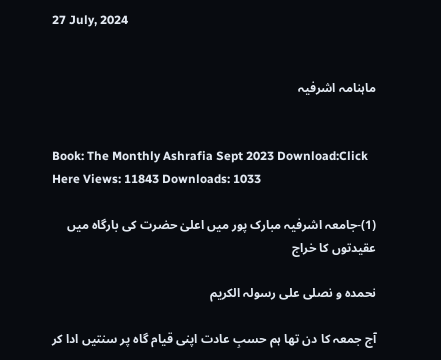27 July, 2024


ماہنامہ اشرفیہ


Book: The Monthly Ashrafia Sept 2023 Download:Click Here Views: 11843 Downloads: 1033

(1)-جامعہ اشرفیہ مبارک پور میں اعلیٰ حضرت کی بارگاہ میں عقیدتوں کا خراج

نحمدہ و نصلی علی رسولہ الكريم

آج جمعہ کا دن تھا ہم حسبِ عادت اپنی قیام گاہ پر سنتیں ادا کر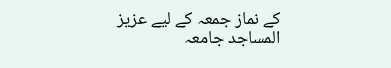کے نماز جمعہ کے لیے عزیز المساجد جامعہ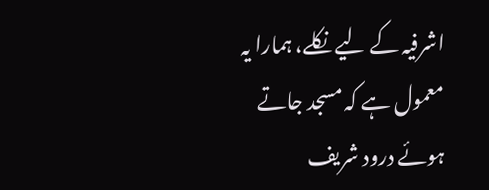اشرفیہ کے لیے نکلے، ہمارا یہ معمول ہے کہ مسجد جاتے ہوئے درود شریف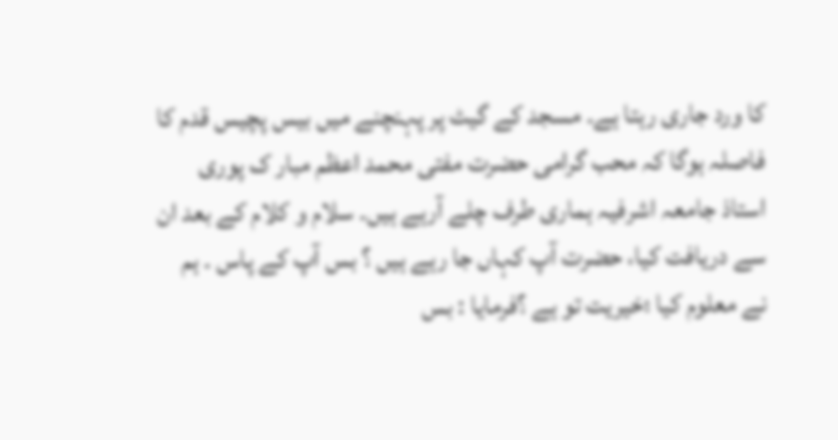کا ورد جاری رہتا ہے۔ مسجد کے گیٹ پر پہنچنے میں بیس پچیس قدم کا فاصلہ ہوگا کہ محب گرامی حضرت مفتی محمد اعظم مبار ک پوری استاذ جامعہ اشرفیہ ہماری طرف چلے آرہے ہیں۔ سلام و کلام کے بعد ان سے دریافت کیا، حضرت آپ کہاں جا رہے ہیں ؟ بس آپ کے پاس ۔ ہم نے معلوم کیا ؛خیریت تو ہے ؟فرمایا : بس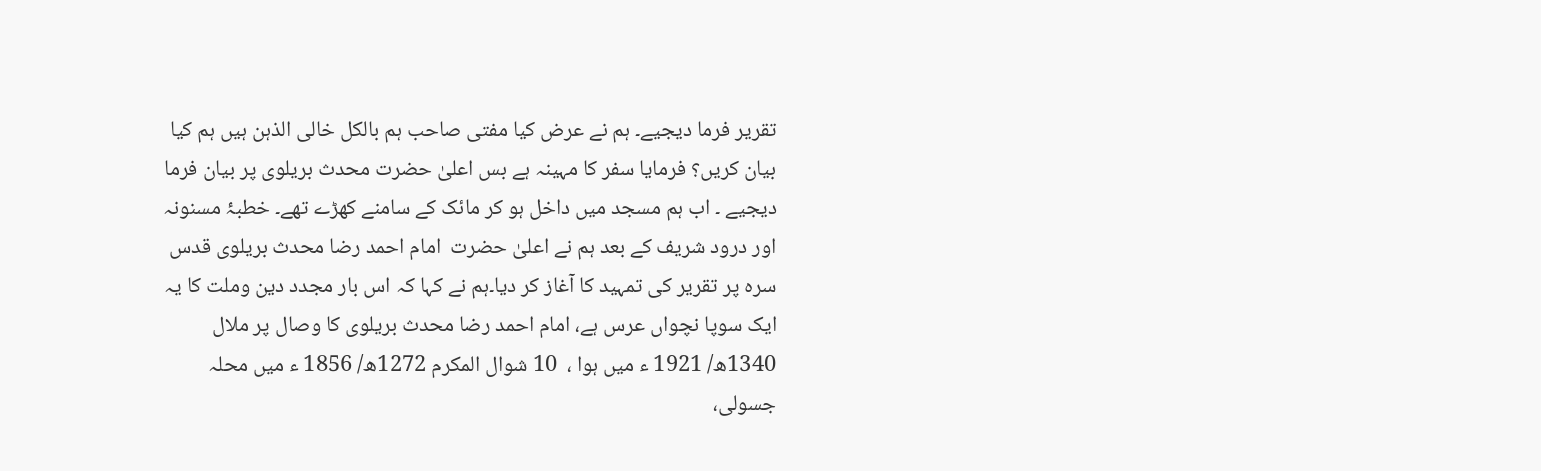تقریر فرما دیجیے۔ ہم نے عرض کیا مفتی صاحب ہم بالکل خالی الذہن ہیں ہم کیا بیان کریں؟ فرمایا سفر کا مہینہ ہے بس اعلیٰ حضرت محدث بریلوی پر بیان فرما دیجیے ۔ اب ہم مسجد میں داخل ہو کر مائک کے سامنے کھڑے تھے۔ خطبۂ مسنونہ اور درود شریف کے بعد ہم نے اعلیٰ حضرت  امام احمد رضا محدث بریلوی قدس سرہ پر تقریر کی تمہید کا آغاز کر دیا۔ہم نے کہا کہ اس بار مجدد دین وملت کا یہ ایک سوپا نچواں عرس ہے، امام احمد رضا محدث بریلوی کا وصال پر ملال 1340ھ/ 1921 ء میں ہوا ،  10 شوال المکرم 1272ھ/ 1856 ء میں محلہ جسولی،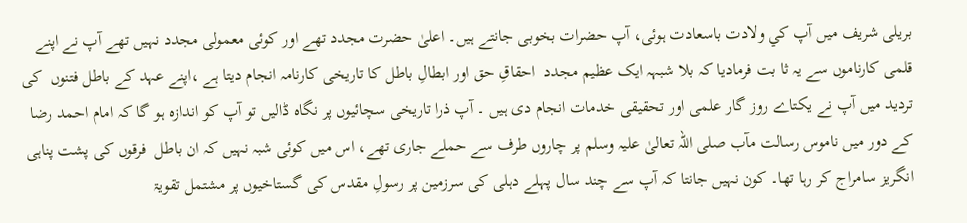بریلی شریف میں آپ كي ولادت باسعادت ہوئی، آپ حضرات بخوبی جانتے ہیں۔ اعلیٰ حضرت مجدد تھے اور کوئی معمولی مجدد نہیں تھے آپ نے اپنے قلمی کارناموں سے یہ ثا بت فرمادیا کہ بلا شبہہ ایک عظیم مجدد  احقاقِ حق اور ابطالِ باطل کا تاریخی کارنامہ انجام دیتا ہے ،اپنے عہد کے باطل فتنوں  کی تردید میں آپ نے یکتاے روز گار علمی اور تحقیقی خدمات انجام دی ہیں ۔ آپ ذرا تاریخی سچائیوں پر نگاہ ڈالیں تو آپ کو اندازہ ہو گا کہ امام احمد رضا کے دور میں ناموس رسالت مآب صلی اللہ تعالیٰ علیہ وسلم پر چاروں طرف سے حملے جاری تھے، اس میں کوئی شبہ نہیں کہ ان باطل  فرقوں کی پشت پناہی انگریز سامراج کر رہا تھا۔ کون نہیں جانتا کہ آپ سے چند سال پہلے دہلی کی سرزمین پر رسولِ مقدس کی گستاخیوں پر مشتمل تقویۃ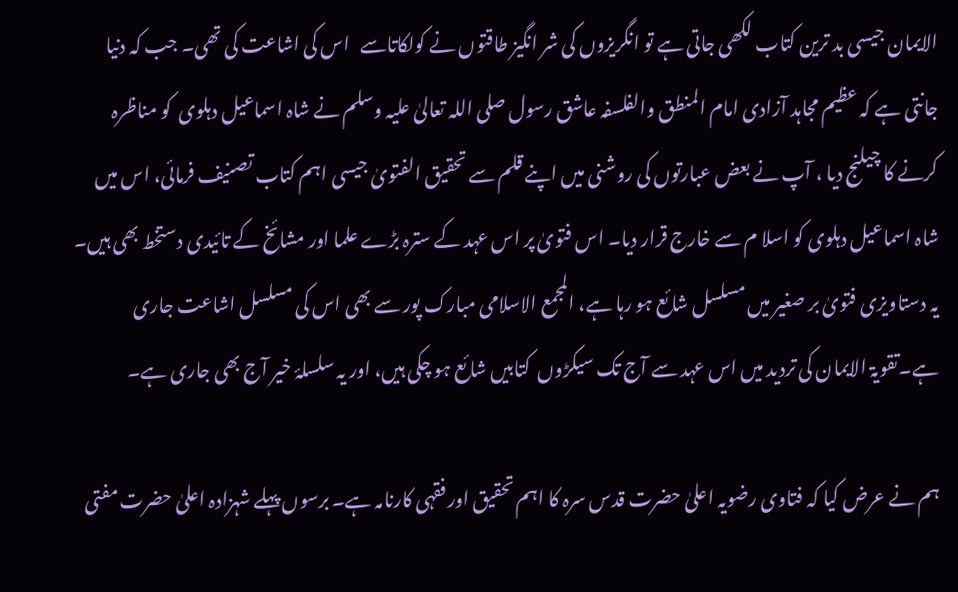الایمان جیسی بد ترین کتاب لکھی جاتی ہے تو انگریزوں کی شر انگيز طاقتوں نے کولکاتاسے   اس کی اشاعت کی تھی۔ جب کہ دنیا جانتی ہے کہ عظیم مجاہد آزادی امام المنطق والفلسفہ عاشق رسول صلی اللہ تعالیٰ علیہ وسلم نے شاہ اسماعیل دہلوی  کو مناظرہ  کرنے کا چیلنج دیا ، آپ نے بعض عبارتوں کی روشنی میں اپنے قلم سے تحقیق الفتویٰ جیسی اہم کتاب تصنیف فرمائی، اس میں شاہ اسماعیل دہلوی کو اسلا م سے خارج قرار دیا۔ اس فتویٰ پر اس عہد کے سترہ بڑے علما اور مشائخ کے تائیدی دستخط بھی ہیں۔ یہ دستاویزی فتویٰ بر صغیر میں مسلسل شائع ہو رہا ہے، المجمع الاسلامی مبارک پور سے بھی اس کی مسلسل اشاعت جاری ہے۔تقویۃ الایمان کی تردید میں اس عہد سے آج تک سیکڑوں  کتابیں شائع ہو چکی ہیں، اور یہ سلسلۂ خیر آج بھی جاری ہے۔

ہم نے عرض کیا کہ فتاوی رضویہ اعلیٰ حضرت قدس سرہ کا اہم تحقیق اور فقہی کارنامہ ہے۔ برسوں پہلے شہزادہ اعلیٰ حضرت مفتی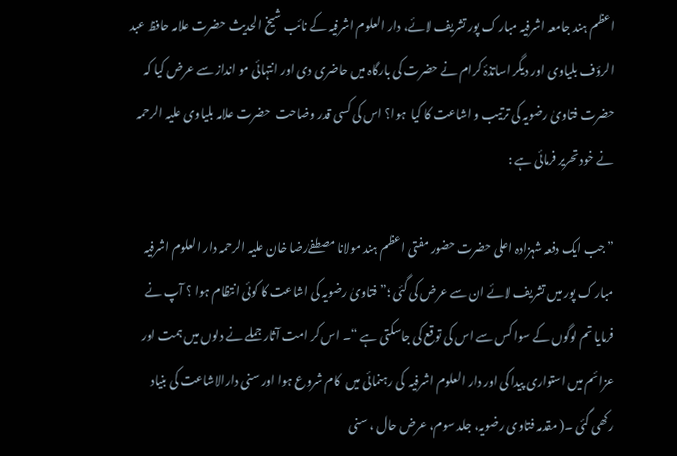اعظم ہند جامعہ اشرفیہ مبار ک پور تشریف لائے، دار العلوم اشرفیہ کے نائب شیخ الحدیث حضرت علامہ حافظ عبد الرؤف بلیاوی اور دیگر اساتذۂ کرام نے حضرت کی بارگاہ میں حاضری دی اور انتہائی مو انداز سے عرض کیا کہ حضرت فتاویٰ رضویہ کی ترتیب و اشاعت کا کیا  ہوا؟ اس کی کسی قدر وضاحت  حضرت علامہ بلیاوی علیہ الرحمہ نے خود تحریر فرمائی ہے :

”جب ایک دفعہ شہزادہ اعلى حضرت حضور مفتی اعظم ہند مولانا مصطفےٰرضا خان علیہ الرحمہ دار العلوم اشرفیہ مبار ک پور میں تشریف لائے ان سے عرض کی گئی ؛” فتاویٰ رضویہ کی اشاعت کا کوئی انتظام ہوا ؟ آپ نے فرمایا تم لوگوں کے سوا کس سے اس کی توقع کی جاسکتی ہے “۔ اس کر امت آثار جملے نے دلوں میں ہمت اور عزائم میں استواری پیدا کی اور دار العلوم اشرفیہ  کی رہنمائی میں  کام شروع ہوا اور سنی دارالاشاعت کی بنیاد رکھی گئی ۔( مقدمہ فتاوی رضویہ، جلد سوم، عرض حال ، سنی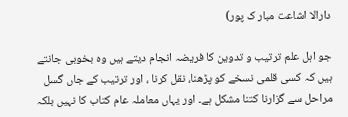دارالا اشاعت مبار ک پور)

جو اہل علم ترتیب و تدوین کا فریضہ انجام دیتے ہیں وہ بخوبی جانتے ہیں کہ کسی قلمی نسخے کو پڑھنا، نقل کرنا ، اور ترتیب کے جاں گسل مراحل سے گزارنا کتنا مشکل ہے۔ اور یہاں معاملہ عام کتاب کا نہیں بلکہ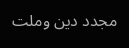مجدد دین وملت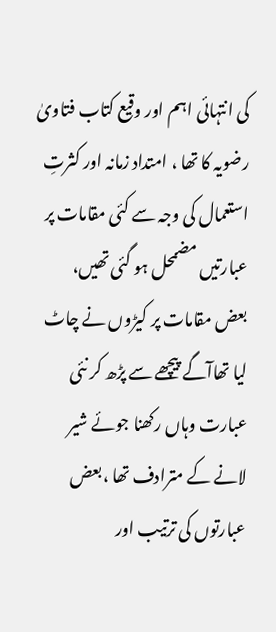کی انتہائی اہم اور وقیع کتاب فتاویٰ رضویہ کا تھا ، امتداد زمانہ اور کثرتِ استعمال کی وجہ سے کئی مقامات پر عبارتیں مضمحل ہو گئی تھیں، بعض مقامات پر کیڑوں نے چاٹ لیا تھاآگے پیچھے سے پڑھ کر نئی عبارت وہاں رکھنا جوئے شیر لانے کے مترادف تھا ،بعض عبارتوں کی ترتیب اور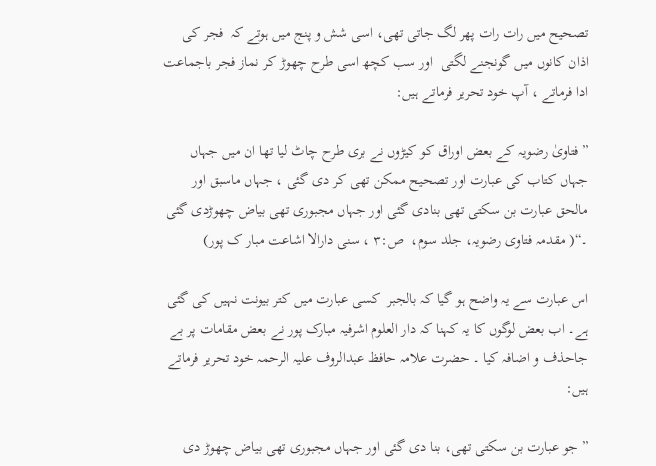تصحیح میں رات رات پھر لگ جاتی تھی، اسی شش و پنج میں ہوتے کہ  فجر کی اذان کانوں میں گونجنے لگتی  اور سب کچھ اسی طرح چھوڑ کر نماز فجر باجماعت ادا فرماتے ، آپ خود تحریر فرماتے ہیں:

”فتاویٰ رضویہ کے بعض اوراق کو کیڑوں نے بری طرح چاٹ لیا تھا ان میں جہاں جہاں کتاب کی عبارت اور تصحیح ممکن تھی کر دی گئی ، جہاں ماسبق اور مالحق عبارت بن سکتی تھی بنادی گئی اور جہاں مجبوری تھی بیاض چھوڑدی گئی ۔“( مقدمہ فتاوی رضویہ، جلد سوم،  ص:۳ ، سنی دارالا اشاعت مبار ک پور)

اس عبارت سے یہ واضح ہو گیا کہ بالجبر  کسی عبارت میں کتر بیونت نہیں کی گئی ہے۔ اب بعض لوگوں کا یہ کہنا کہ دار العلوم اشرفیہ مبارک پور نے بعض مقامات پر بے  جاحذف و اضافہ کیا ۔ حضرت علامہ حافظ عبدالروف علیہ الرحمہ خود تحریر فرماتے ہیں:

” جو عبارت بن سکتی تھی، بنا دی گئی اور جہاں مجبوری تھی بیاض چھوڑ دی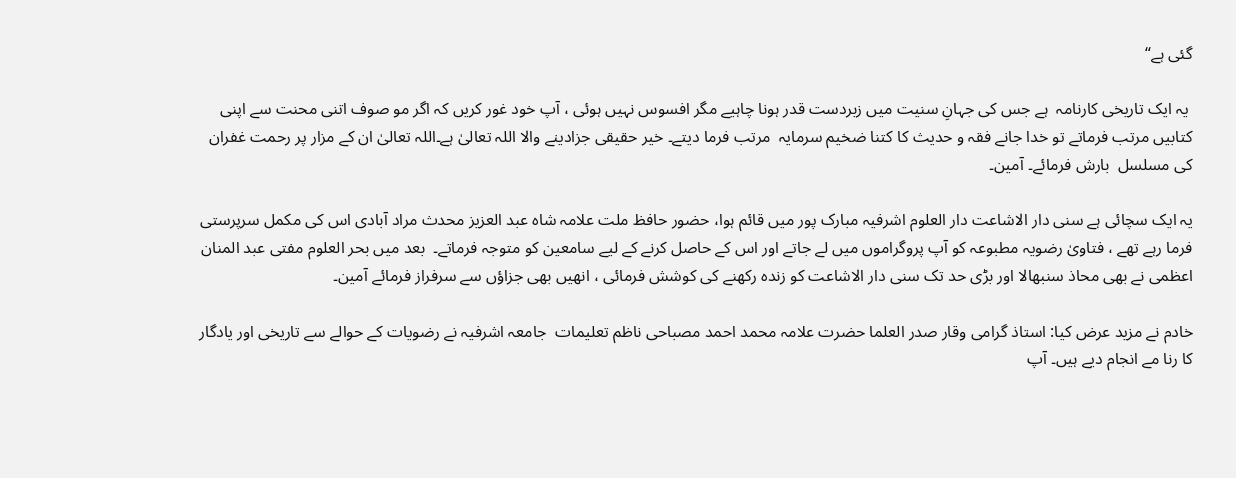گئی ہے“

 یہ ایک تاریخی کارنامہ  ہے جس کی جہانِ سنیت میں زبردست قدر ہونا چاہیے مگر افسوس نہیں ہوئی ، آپ خود غور کریں کہ اگر مو صوف اتنی محنت سے اپنی کتابیں مرتب فرماتے تو خدا جانے فقہ و حدیث کا کتنا ضخیم سرمایہ  مرتب فرما دیتے۔ خیر حقیقی جزادینے والا اللہ تعالیٰ ہے۔اللہ تعالیٰ ان کے مزار پر رحمت غفران کی مسلسل  بارش فرمائے۔ آمین۔

یہ ایک سچائی ہے سنی دار الاشاعت دار العلوم اشرفیہ مبارک پور میں قائم ہوا، حضور حافظ ملت علامہ شاہ عبد العزیز محدث مراد آبادی اس کی مکمل سرپرستی فرما رہے تھے ، فتاویٰ رضویہ مطبوعہ کو آپ پروگراموں میں لے جاتے اور اس کے حاصل کرنے کے لیے سامعین کو متوجہ فرماتے۔  بعد میں بحر العلوم مفتی عبد المنان اعظمی نے بھی محاذ سنبھالا اور بڑی حد تک سنی دار الاشاعت کو زندہ رکھنے کی کوشش فرمائی ، انھیں بھی جزاؤں سے سرفراز فرمائے آمین۔

خادم نے مزید عرض کیا: استاذ گرامی وقار صدر العلما حضرت علامہ محمد احمد مصباحی ناظم تعلیمات  جامعہ اشرفیہ نے رضویات کے حوالے سے تاریخی اور یادگار کا رنا مے انجام دیے ہیں۔ آپ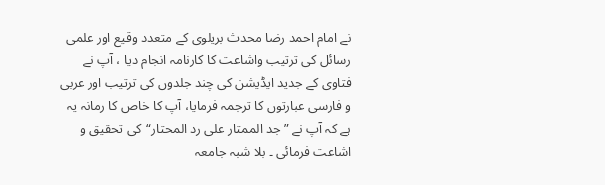نے امام احمد رضا محدث بریلوی کے متعدد وقیع اور علمی رسائل کی ترتیب واشاعت کا کارنامہ انجام دیا ، آپ نے فتاوی کے جدید ایڈیشن کی چند جلدوں کی ترتیب اور عربی و فارسی عبارتوں کا ترجمہ فرمایا، آپ کا خاص کا رمانہ یہ ہے کہ آپ نے ”جد الممتار علی رد المحتار“کی تحقیق و اشاعت فرمائی ۔ بلا شبہ جامعہ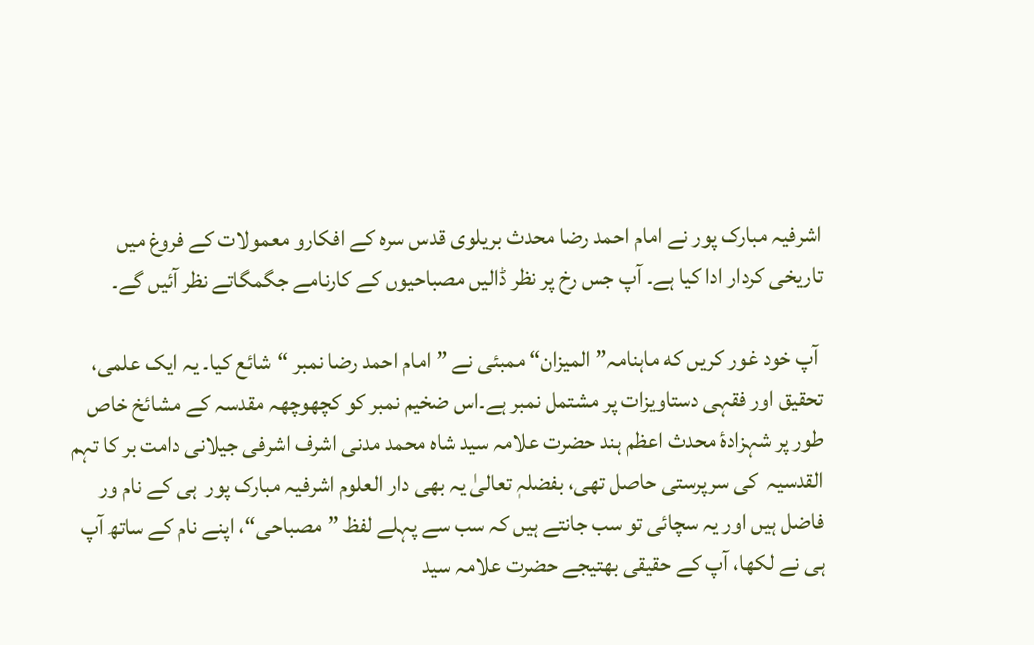اشرفیہ مبارک پور نے امام احمد رضا محدث بریلوی قدس سرہ کے افکارو معمولات کے فروغ میں تاریخی کردار ادا کیا ہے۔ آپ جس رخ پر نظر ڈالیں مصباحیوں کے کارنامے جگمگاتے نظر آئیں گے۔

 آپ خود غور کریں که ماہنامہ” المیزان“ ممبئی نے ”امام احمد رضا نمبر “شائع کیا۔ یہ ایک علمی، تحقیق اور فقہی دستاویزات پر مشتمل نمبر ہے۔اس ضخیم نمبر کو کچھوچھہ مقدسہ کے مشائخ خاص طور پر شہزادۂ محدث اعظم ہند حضرت علامہ سید شاہ محمد مدنی اشرف اشرفی جیلانی دامت بر کا تہم القدسیہ  کی سرپرستی حاصل تھی، بفضلہٖ تعالیٰ یہ بھی دار العلوم اشرفیہ مبارک پور  ہی کے نام ور فاضل ہیں اور یہ سچائی تو سب جانتے ہیں کہ سب سے پہلے لفظ ”مصباحی“، اپنے نام کے ساتھ آپ ہی نے لکھا، آپ کے حقیقی بھتیجے حضرت علامہ سید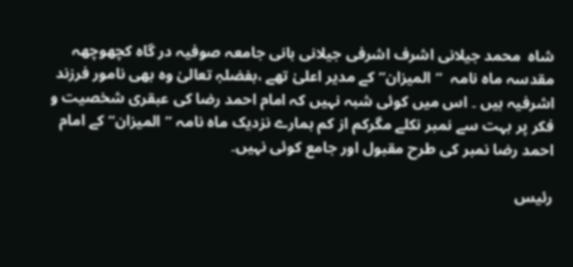شاہ  محمد جیلانی اشرف اشرفی جیلانی بانی جامعہ صوفیہ در گاه کچھوچھہ مقدسہ ماہ نامہ  ”المیزان“کے مدیر اعلیٰ تھے ،بفضلہٖ تعالیٰ وہ بھی نامور فرزند اشرفیہ ہیں ۔ اس میں کوئی شبہ نہیں کہ امام احمد رضا کی عبقری شخصیت و فکر پر بہت سے نمبر نکلے مگرکم از کم ہمارے نزدیک ماہ نامہ ”المیزان“ کے امام احمد رضا نمبر کی طرح مقبول اور جامع کوئی نہیں۔

رئیس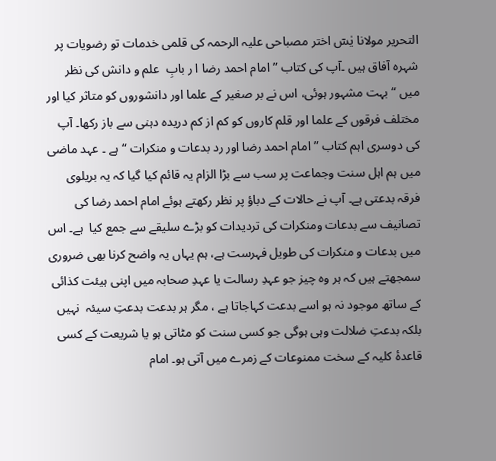التحریر مولانا یٰسٓ اختر مصباحی علیہ الرحمہ کی قلمی خدمات تو رضویات پر شہرہ آفاق ہیں ۔آپ کی کتاب ”امام احمد رضا ا ر بابِ  علم و دانش کی نظر میں “بہت مشہور ہوئی، اس نے بر صغیر کے علما اور دانشوروں کو متاثر کیا اور مختلف فرقوں کے علما اور قلم کاروں کو کم از کم دریدہ دہنی سے باز رکھا۔ آپ کی دوسری اہم کتاب ” امام احمد رضا اور رد بدعات و منکرات “ ہے ۔ عہد ماضی میں ہم اہل سنت وجماعت پر سب سے بڑا الزام یہ قائم کیا گیا کہ یہ بریلوی فرقہ بدعتی ہے۔ آپ نے حالات کے دباؤ پر نظر رکھتے ہوئے امام احمد رضا کی تصانیف سے بدعات ومنکرات کی تردیدات کو بڑے سلیقے سے جمع کیا  ہے۔ اس میں بدعات و منکرات کی طویل فہرست ہے، ہم یہاں یہ واضح کرنا بھی ضروری سمجھتے ہیں کہ ہر وہ چیز جو عہدِ رسالت یا عہدِ صحابہ میں اپنی ہیئت کذائی کے ساتھ موجود نہ ہو اسے بدعت کہاجاتا ہے ، مگر ہر بدعت بدعتِ سیئہ  نہیں بلکہ بدعتِ ضلالت وہی ہوگی جو کسی سنت کو مٹاتی ہو یا شریعت کے کسی قاعدۂ کلیہ کے سخت ممنوعات کے زمرے میں آتی ہو۔ امام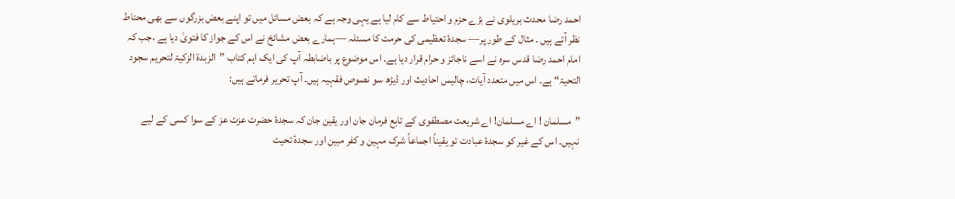احمد رضا محدث بریلوی نے بڑے حزم و احتیاط سے کام لیا ہے یہی وجہ ہے کہ بعض مسائل میں تو اپنے بعض بزرگوں سے بھی محتاط نظر آتے ہیں ۔ مثال کے طور پر— سجدۂ تعظیمی کی حرمت کا مسئلہ —ہمارے بعض مشائخ نے اس کے جواز کا فتویٰ دیا ہے ،جب کہ امام احمد رضا قدس سرہ نے اسے ناجائز و حرام قرار دیا ہے۔ اس موضوع پر باضابطہ آپ کی ایک اہم کتاب ”الزبدۃ الزکیۃ لتحریم سجود التحیۃ“ ہے۔ اس میں متعدد آیات، چالیس احادیث اور ڈیڑھ سو نصوص فقہیہ ہیں۔ آپ تحریر فرماتے ہیں:

”مسلمان ! اے مسلمان! اے شریعت مصطفوی کے تابع فرمان جان اور یقین جان کہ سجدۂ حضرت عزت عز کے سوا کسی کے لیے نہیں۔ اس کے غیر کو سجدۂ عبادت تو یقیناً اجماعاً شرک مہین و کفر مبین اور سجدهٔ تحیت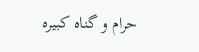حرام و گناہ کبیرہ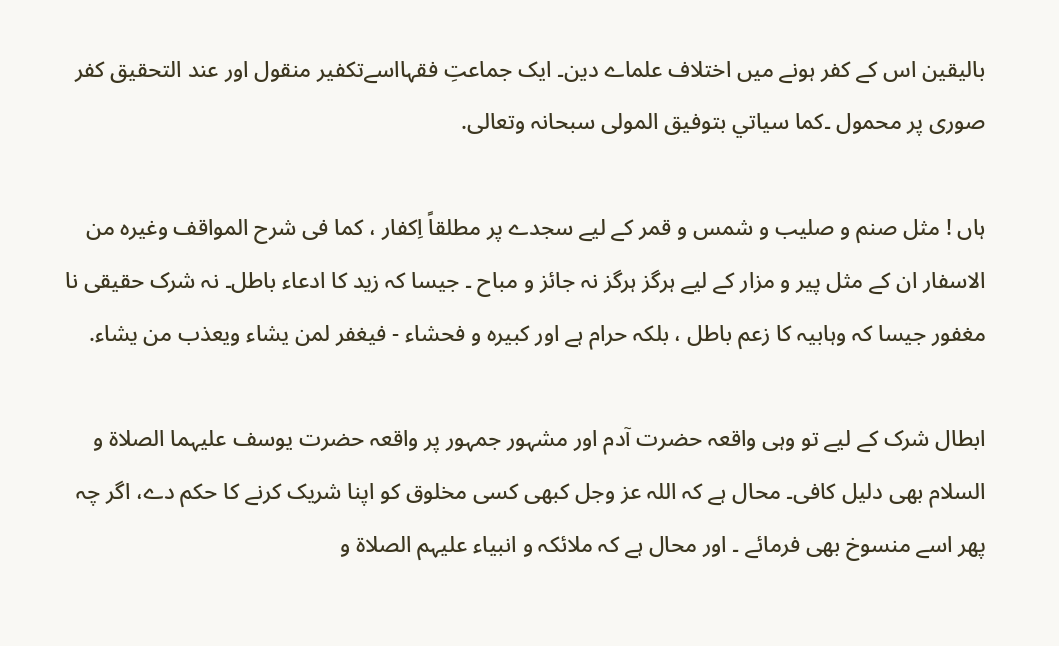بالیقین اس کے کفر ہونے میں اختلاف علماے دین۔ ایک جماعتِ فقہااسےتکفیر منقول اور عند التحقیق کفر صوری پر محمول ۔کما سیاتي بتوفيق المولی سبحانہ وتعالی.

ہاں ! مثل صنم و صلیب و شمس و قمر کے لیے سجدے پر مطلقاً اِکفار ، کما فی شرح المواقف وغیرہ من الاسفار ان کے مثل پیر و مزار کے لیے ہرگز ہرگز نہ جائز و مباح ۔ جیسا کہ زید کا ادعاء باطل۔ نہ شرک حقیقی نا مغفور جیسا کہ وہابیہ کا زعم باطل ، بلکہ حرام ہے اور کبیرہ و فحشاء - فيغفر لمن يشاء ويعذب من يشاء.

ابطال شرک کے لیے تو وہی واقعہ حضرت آدم اور مشہور جمہور پر واقعہ حضرت یوسف علیہما الصلاة و السلام بھی دلیل کافی۔ محال ہے کہ اللہ عز وجل کبھی کسی مخلوق کو اپنا شریک کرنے کا حکم دے، اگر چہ پھر اسے منسوخ بھی فرمائے ۔ اور محال ہے کہ ملائکہ و انبیاء علیہم الصلاۃ و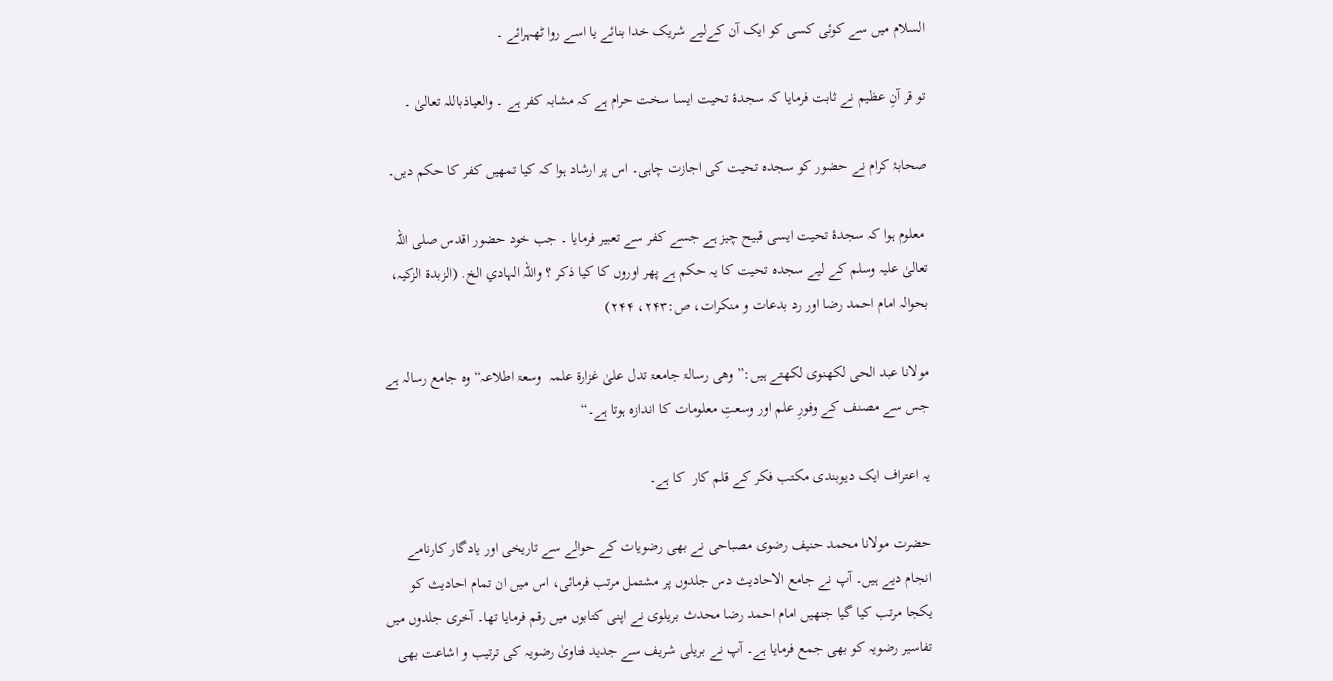السلام میں سے کوئی کسی کو ایک آن کےلیے شریک خدا بنائے یا اسے روا ٹھہرائے ۔

تو قر آنِ عظیم نے ثابت فرمایا کہ سجدۂ تحیت ایسا سخت حرام ہے کہ مشابہ کفر ہے ۔ والعیاذباللہ تعالیٰ ۔

صحابۂ کرام نے حضور کو سجدہ تحیت کی اجازت چاہی۔ اس پر ارشاد ہوا کہ کیا تمھیں کفر کا حکم دیں۔

 معلوم ہوا کہ سجدۂ تحیت ایسی قبیح چیز ہے جسے کفر سے تعبیر فرمایا ۔ جب خود حضور اقدس صلی اللہ تعالیٰ علیہ وسلم کے لیے سجدہ تحیت کا یہ حکم ہے پھر اوروں کا کیا ذکر ؟ واللہ الہادي الخ. (الزبدۃ الزکیہ، بحوالہ امام احمد رضا اور رد بدعات و منکرات، ص:۲۴۳، ۲۴۴)

مولانا عبد الحی لکھنوی لکھتے ہیں:”وھی رسالۃ جامعۃ تدل علیٰ غزارۃ علمہ  وسعۃ اطلاعہ“ وہ جامع رسالہ ہے جس سے مصنف کے وفورِ علم اور وسعتِ معلومات کا اندازہ ہوتا ہے۔“

یہ اعتراف ایک دیوبندی مکتب فکر کے قلم کار  کا ہے۔

حضرت مولانا محمد حنیف رضوی مصباحی نے بھی رضویات کے حوالے سے تاریخی اور یادگار کارنامے انجام دیے ہیں۔ آپ نے جامع الاحادیث دس جلدوں پر مشتمل مرتب فرمائی، اس میں ان تمام احادیث کو یکجا مرتب کیا گیا جنھیں امام احمد رضا محدث بریلوی نے اپنی کتابوں میں رقم فرمایا تھا۔ آخری جلدوں میں تفاسیر رضویہ کو بھی جمع فرمایا ہے۔ آپ نے بریلی شریف سے جدید فتاویٰ رضویہ کی ترتیب و اشاعت بھی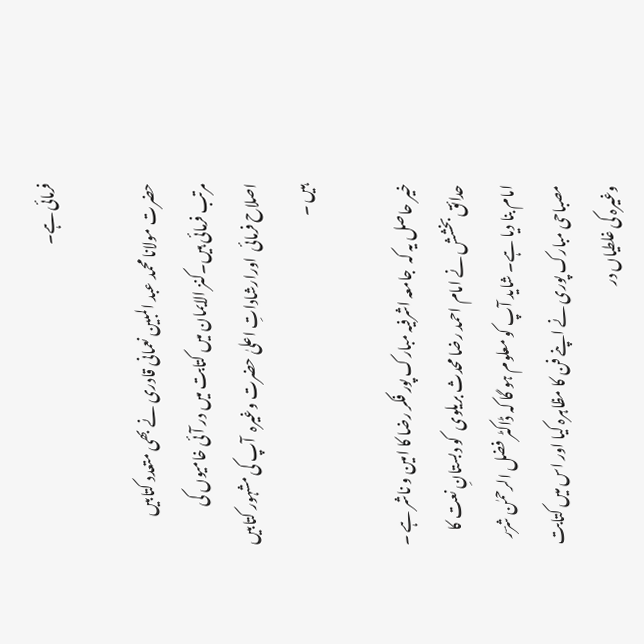فرمائی ہے۔

حضرت مولانا محمد عبد المبین نعمانی قادری نے بھی متعدد کتابیں مرتب فرمائی ہیں۔کنز الایمان میں کتابت میں در آئی خامیوں کی اصلاح فرمائی  اورارشاداتِ اعلیٰ حضرت وغیرہ  آپ کی مشہور کتابیں ہیں ۔

خیر حاصل یہ کہ  جامعہ اشرفیہ مبارک پور فکر رضا کا امین و ناشر ہے ۔ حدائق بخشش نے امام احمد رضا محدث بریلوی  کو دبستانِ نعت کا امام بنا دیا ہے۔ شاید آپ کو معلوم ہو گا کہ ڈاکٹر فضل الرحمٰن شرؔر مصباحی مبارک پوری نے اپنے فن کا مظاہرہ کیا اور اس میں کتابت وغیرہ کی غلطیاں در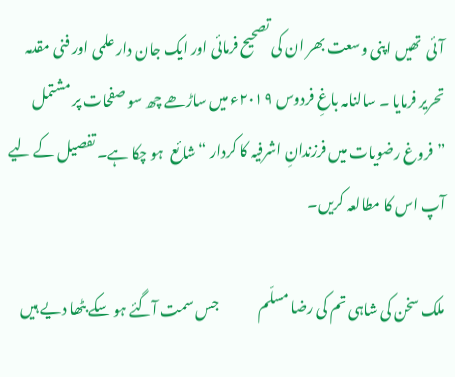آئی  تھیں اپنی وسعت بھر ان کی تصحیح فرمائی اور ایک جان دار علمی اور فنی مقدمہ تحریر فرمایا ۔ سالنامہ باغِ فردوس ۲۰۱۹ء میں ساڑھے چھ سو صفحات پر مشتمل ”فروغ رضویات میں فرزندانِ اشرفیہ کا کردار “ شائع  ہو چکا ہے۔ تفصیل کے لیے آپ اس کا مطالعہ کریں۔

ملک سخن کی شاہی تم کی رضا مسلّم              جس سمت آگئے ہو سکے بٹھا دیے ہیں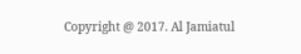Copyright @ 2017. Al Jamiatul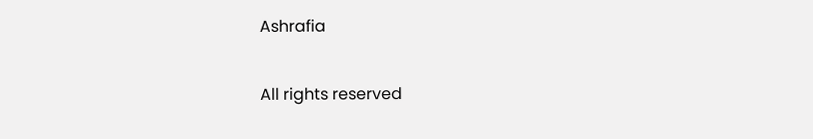Ashrafia

All rights reserved